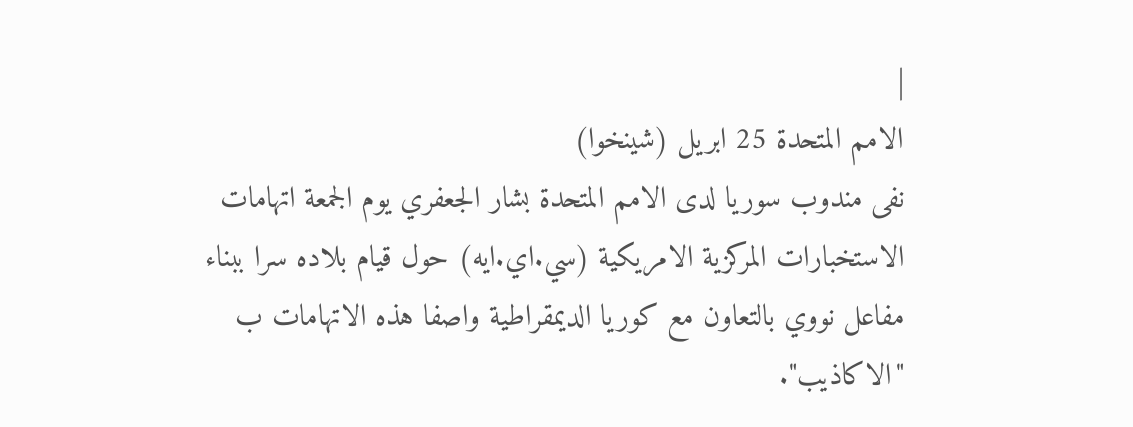|
الامم المتحدة 25 ابريل (شينخوا)
نفى مندوب سوريا لدى الامم المتحدة بشار الجعفري يوم الجمعة اتهامات
الاستخبارات المركزية الامريكية (سي.اي.ايه) حول قيام بلاده سرا ببناء
مفاعل نووي بالتعاون مع كوريا الديمقراطية واصفا هذه الاتهامات ب
"الاكاذيب".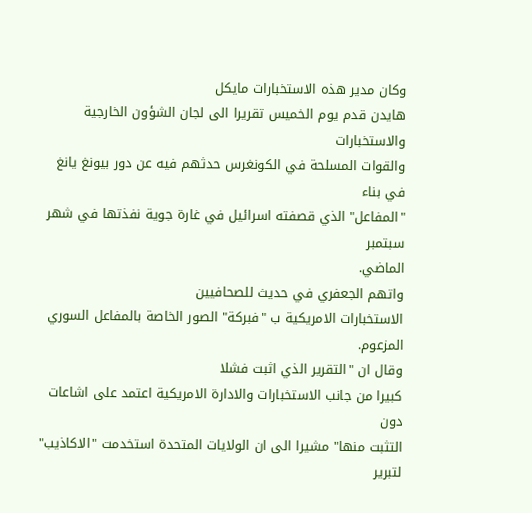وكان مدير هذه الاستخبارات مايكل
هايدن قدم يوم الخميس تقريرا الى لجان الشؤون الخارجية والاستخبارات
والقوات المسلحة في الكونغرس حدثهم فيه عن دور بيونغ يانغ في بناء
"المفاعل" الذي قصفته اسرائيل في غارة جوية نفذتها في شهر سبتمبر
الماضي.
واتهم الجعفري في حديث للصحافيين
الاستخبارات الامريكية ب "فبركة" الصور الخاصة بالمفاعل السوري
المزعوم.
وقال ان "التقرير الذي اثبت فشلا
كبيرا من جانب الاستخبارات والادارة الامريكية اعتمد على اشاعات دون
التثبت منها" مشيرا الى ان الولايات المتحدة استخدمت "الاكاذيب" لتبرير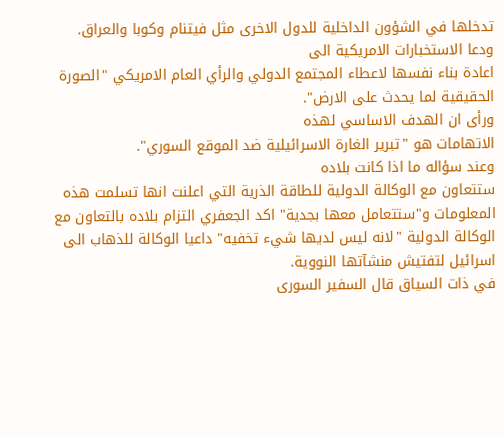تدخلها في الشؤون الداخلية للدول الاخرى مثل فيتنام وكوبا والعراق.
ودعا الاستخبارات الامريكية الى
اعادة بناء نفسها لاعطاء المجتمع الدولي والرأي العام الامريكي "الصورة
الحقيقية لما يحدث على الارض".
ورأى ان الهدف الاساسي لهذه
الاتهامات هو "تبرير الغارة الاسرائيلية ضد الموقع السوري".
وعند سؤاله ما اذا كانت بلاده
ستتعاون مع الوكالة الدولية للطاقة الذرية التي اعلنت انها تسلمت هذه
المعلومات و"ستتعامل معها بجدية" اكد الجعفري التزام بلاده بالتعاون مع
الوكالة الدولية "لانه ليس لديها شيء تخفيه" داعيا الوكالة للذهاب الى
اسرائيل لتفتيش منشآتها النووية.
في ذات السياق قال السفير السورى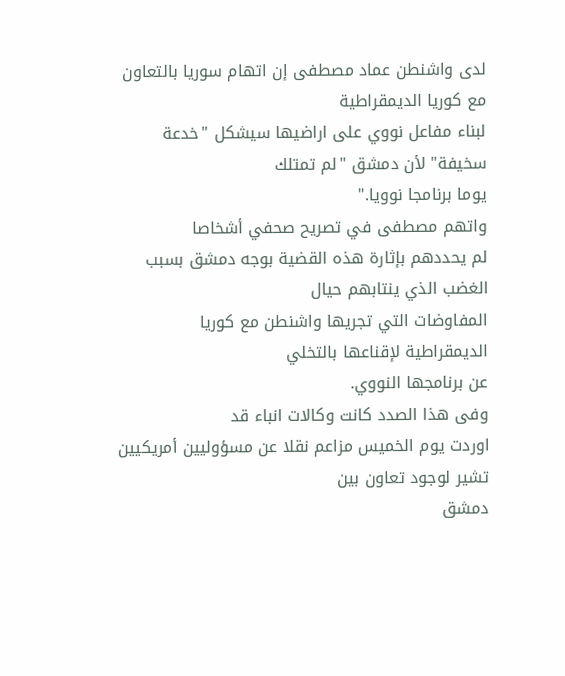لدى واشنطن عماد مصطفى إن اتهام سوريا بالتعاون مع كوريا الديمقراطية
لبناء مفاعل نووي على اراضيها سيشكل "خدعة سخيفة" لأن دمشق "لم تمتلك
يوما برنامجا نوويا."
واتهم مصطفى في تصريح صحفي أشخاصا
لم يحددهم بإثارة هذه القضية بوجه دمشق بسبب الغضب الذي ينتابهم حيال
المفاوضات التي تجريها واشنطن مع كوريا الديمقراطية لإقناعها بالتخلي
عن برنامجها النووي.
وفى هذا الصدد كانت وكالات انباء قد
اوردت يوم الخميس مزاعم نقلا عن مسؤوليين أمريكيين تشير لوجود تعاون بين
دمشق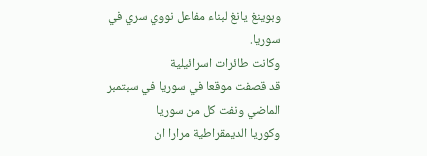وبوينغ يانغ لبناء مفاعل نووي سري في سوريا.
وكانت طائرات اسرائيلية
قد قصفت موقعا في سوريا في سبتمبر الماضي ونفت كل من سوريا
وكوريا الديمقراطية مرارا ان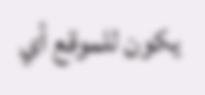يكون للموقع أي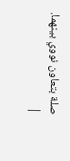صلة بتعاون نووي بينهما.
|